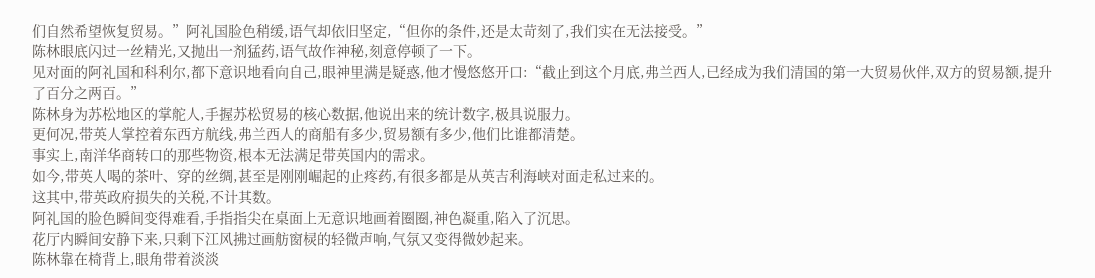们自然希望恢复贸易。”阿礼国脸色稍缓,语气却依旧坚定,“但你的条件,还是太苛刻了,我们实在无法接受。”
陈林眼底闪过一丝精光,又抛出一剂猛药,语气故作神秘,刻意停顿了一下。
见对面的阿礼国和科利尔,都下意识地看向自己,眼神里满是疑惑,他才慢悠悠开口:“截止到这个月底,弗兰西人,已经成为我们清国的第一大贸易伙伴,双方的贸易额,提升了百分之两百。”
陈林身为苏松地区的掌舵人,手握苏松贸易的核心数据,他说出来的统计数字,极具说服力。
更何况,带英人掌控着东西方航线,弗兰西人的商船有多少,贸易额有多少,他们比谁都清楚。
事实上,南洋华商转口的那些物资,根本无法满足带英国内的需求。
如今,带英人喝的茶叶、穿的丝绸,甚至是刚刚崛起的止疼药,有很多都是从英吉利海峡对面走私过来的。
这其中,带英政府损失的关税,不计其数。
阿礼国的脸色瞬间变得难看,手指指尖在桌面上无意识地画着圈圈,神色凝重,陷入了沉思。
花厅内瞬间安静下来,只剩下江风拂过画舫窗棂的轻微声响,气氛又变得微妙起来。
陈林靠在椅背上,眼角带着淡淡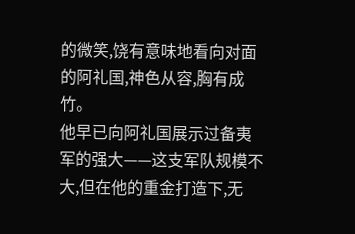的微笑,饶有意味地看向对面的阿礼国,神色从容,胸有成竹。
他早已向阿礼国展示过备夷军的强大——这支军队规模不大,但在他的重金打造下,无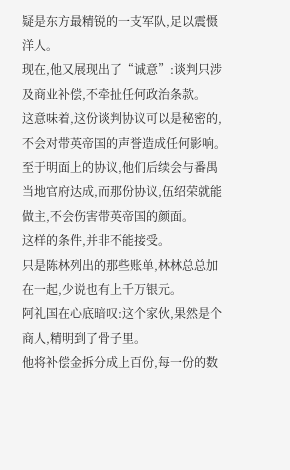疑是东方最精锐的一支军队,足以震慑洋人。
现在,他又展现出了“诚意”:谈判只涉及商业补偿,不牵扯任何政治条款。
这意味着,这份谈判协议可以是秘密的,不会对带英帝国的声誉造成任何影响。
至于明面上的协议,他们后续会与番禺当地官府达成,而那份协议,伍绍荣就能做主,不会伤害带英帝国的颜面。
这样的条件,并非不能接受。
只是陈林列出的那些账单,林林总总加在一起,少说也有上千万银元。
阿礼国在心底暗叹:这个家伙,果然是个商人,精明到了骨子里。
他将补偿金拆分成上百份,每一份的数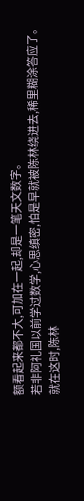额看起来都不大,可加在一起,却是一笔天文数字。
若非阿礼国以前学过数学,心思缜密,怕是早就被陈林绕进去,稀里糊涂答应了。
就在这时,陈林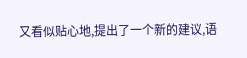又看似贴心地,提出了一个新的建议,语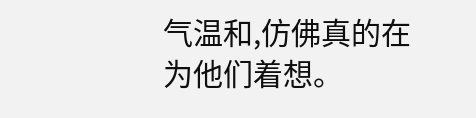气温和,仿佛真的在为他们着想。